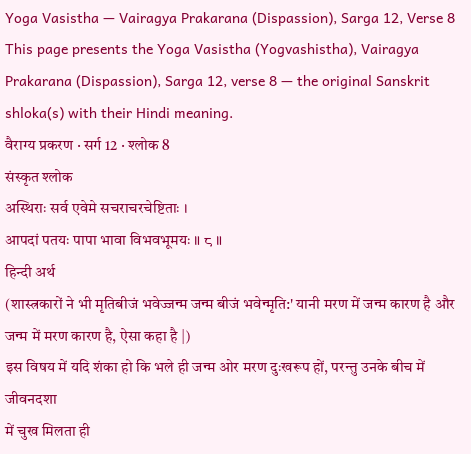Yoga Vasistha — Vairagya Prakarana (Dispassion), Sarga 12, Verse 8
This page presents the Yoga Vasistha (Yogvashistha), Vairagya Prakarana (Dispassion), Sarga 12, verse 8 — the original Sanskrit shloka(s) with their Hindi meaning.
वैराग्य प्रकरण · सर्ग 12 · श्लोक 8
संस्कृत श्लोक
अस्थिराः सर्व एवेमे सचराचरचेष्टिताः ।
आपदां पतयः पापा भावा विभवभूमयः ॥ ८ ॥
हिन्दी अर्थ
(शास्त्रकारों ने भी मृतिबीजं भवेज्जन्म जन्म बीजं भवेन्मृति:' यानी मरण में जन्म कारण है और
जन्म में मरण कारण है, ऐसा कहा है |)
इस विषय में यदि शंका हो कि भले ही जन्म ओर मरण दुःखरूप हों, परन्तु उनके बीच में जीवनदशा
में चुख मिलता ही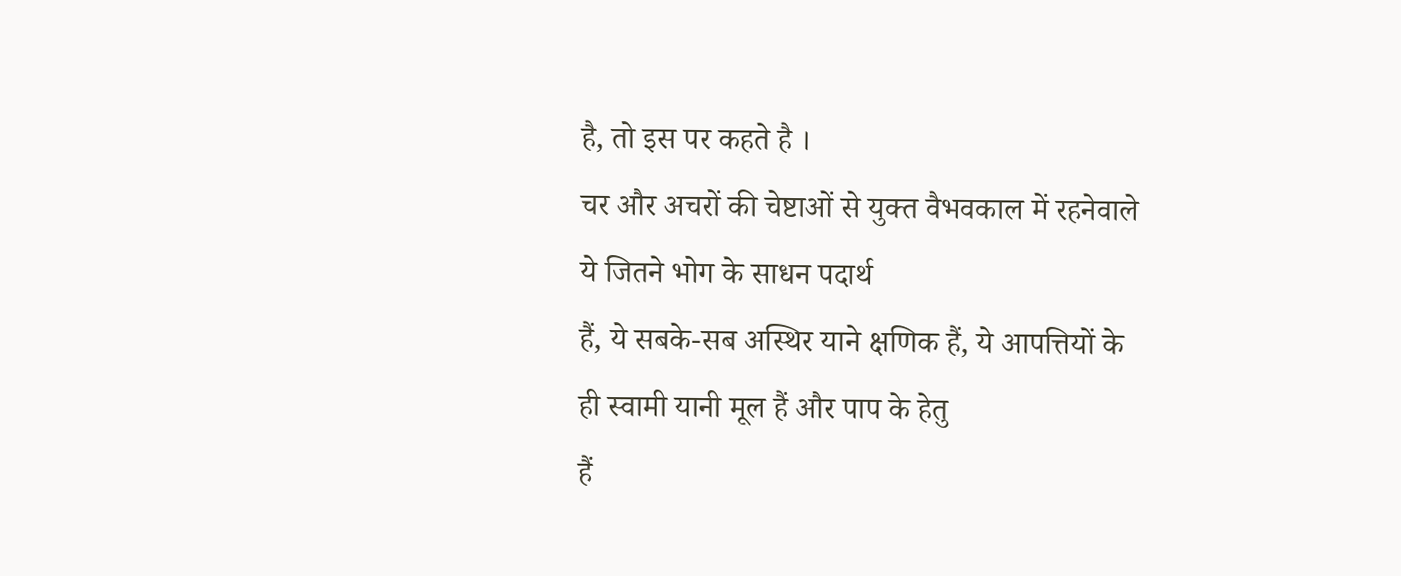है, तो इस पर कहते है ।
चर और अचरों की चेष्टाओं से युक्त वैभवकाल में रहनेवाले ये जितने भोग के साधन पदार्थ
हैं, ये सबके-सब अस्थिर याने क्षणिक हैं, ये आपत्तियों के ही स्वामी यानी मूल हैं और पाप के हेतु
हैं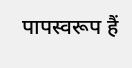पापस्वरूप हैं